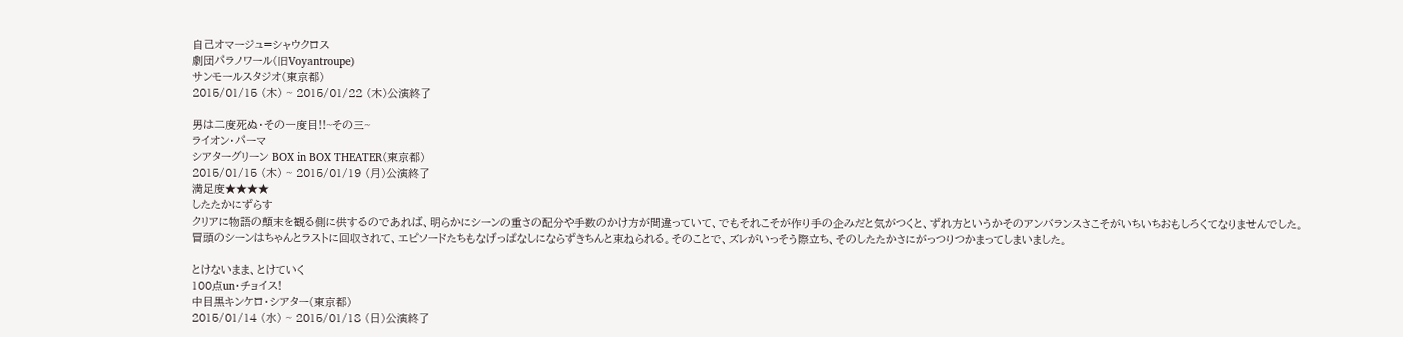自己オマージュ=シャウクロス
劇団パラノワール(旧Voyantroupe)
サンモールスタジオ(東京都)
2015/01/15 (木) ~ 2015/01/22 (木)公演終了

男は二度死ぬ・その一度目!!~その三~
ライオン・パーマ
シアターグリーン BOX in BOX THEATER(東京都)
2015/01/15 (木) ~ 2015/01/19 (月)公演終了
満足度★★★★
したたかにずらす
クリアに物語の顛末を観る側に供するのであれば、明らかにシーンの重さの配分や手数のかけ方が間違っていて、でもそれこそが作り手の企みだと気がつくと、ずれ方というかそのアンバランスさこそがいちいちおもしろくてなりませんでした。
冒頭のシーンはちゃんとラストに回収されて、エピソードたちもなげっぱなしにならずきちんと束ねられる。そのことで、ズレがいっそう際立ち、そのしたたかさにがっつりつかまってしまいました。

とけないまま、とけていく
100点un・チョイス!
中目黒キンケロ・シアター(東京都)
2015/01/14 (水) ~ 2015/01/18 (日)公演終了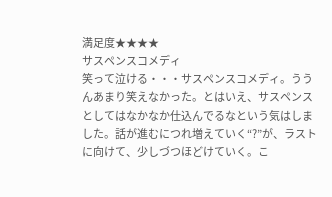満足度★★★★
サスペンスコメディ
笑って泣ける・・・サスペンスコメディ。ううんあまり笑えなかった。とはいえ、サスペンスとしてはなかなか仕込んでるなという気はしました。話が進むにつれ増えていく“?”が、ラストに向けて、少しづつほどけていく。こ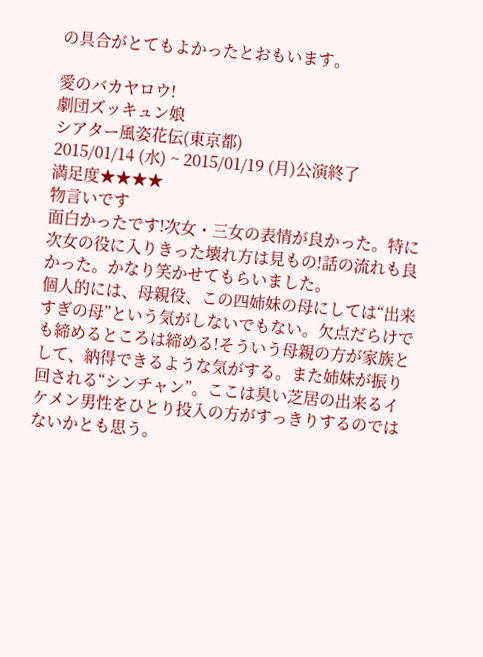の具合がとてもよかったとおもいます。

愛のバカヤロウ!
劇団ズッキュン娘
シアター風姿花伝(東京都)
2015/01/14 (水) ~ 2015/01/19 (月)公演終了
満足度★★★★
物言いです
面白かったです!次女・三女の表情が良かった。特に次女の役に入りきった壊れ方は見もの!話の流れも良かった。かなり笑かせてもらいました。
個人的には、母親役、この四姉妹の母にしては“出来すぎの母”という気がしないでもない。欠点だらけでも締めるところは締める!そういう母親の方が家族として、納得できるような気がする。また姉妹が振り回される“シンチャン”。ここは臭い芝居の出来るイケメン男性をひとり投入の方がすっきりするのではないかとも思う。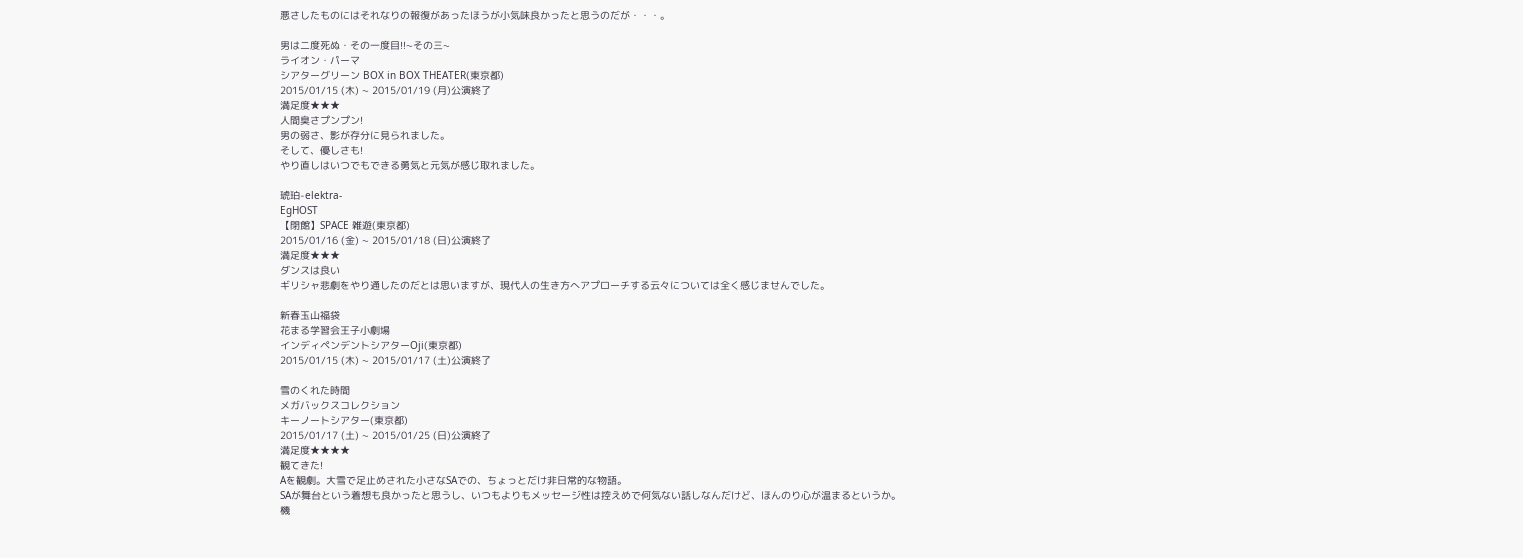悪さしたものにはそれなりの報復があったほうが小気味良かったと思うのだが・・・。

男は二度死ぬ・その一度目!!~その三~
ライオン・パーマ
シアターグリーン BOX in BOX THEATER(東京都)
2015/01/15 (木) ~ 2015/01/19 (月)公演終了
満足度★★★
人間臭さプンプン!
男の弱さ、影が存分に見られました。
そして、優しさも!
やり直しはいつでもできる勇気と元気が感じ取れました。

琥珀-elektra-
EgHOST
【閉館】SPACE 雑遊(東京都)
2015/01/16 (金) ~ 2015/01/18 (日)公演終了
満足度★★★
ダンスは良い
ギリシャ悲劇をやり通したのだとは思いますが、現代人の生き方へアプローチする云々については全く感じませんでした。

新春玉山福袋
花まる学習会王子小劇場
インディペンデントシアターOji(東京都)
2015/01/15 (木) ~ 2015/01/17 (土)公演終了

雪のくれた時間
メガバックスコレクション
キーノートシアター(東京都)
2015/01/17 (土) ~ 2015/01/25 (日)公演終了
満足度★★★★
観てきた!
Aを観劇。大雪で足止めされた小さなSAでの、ちょっとだけ非日常的な物語。
SAが舞台という着想も良かったと思うし、いつもよりもメッセージ性は控えめで何気ない話しなんだけど、ほんのり心が温まるというか。
機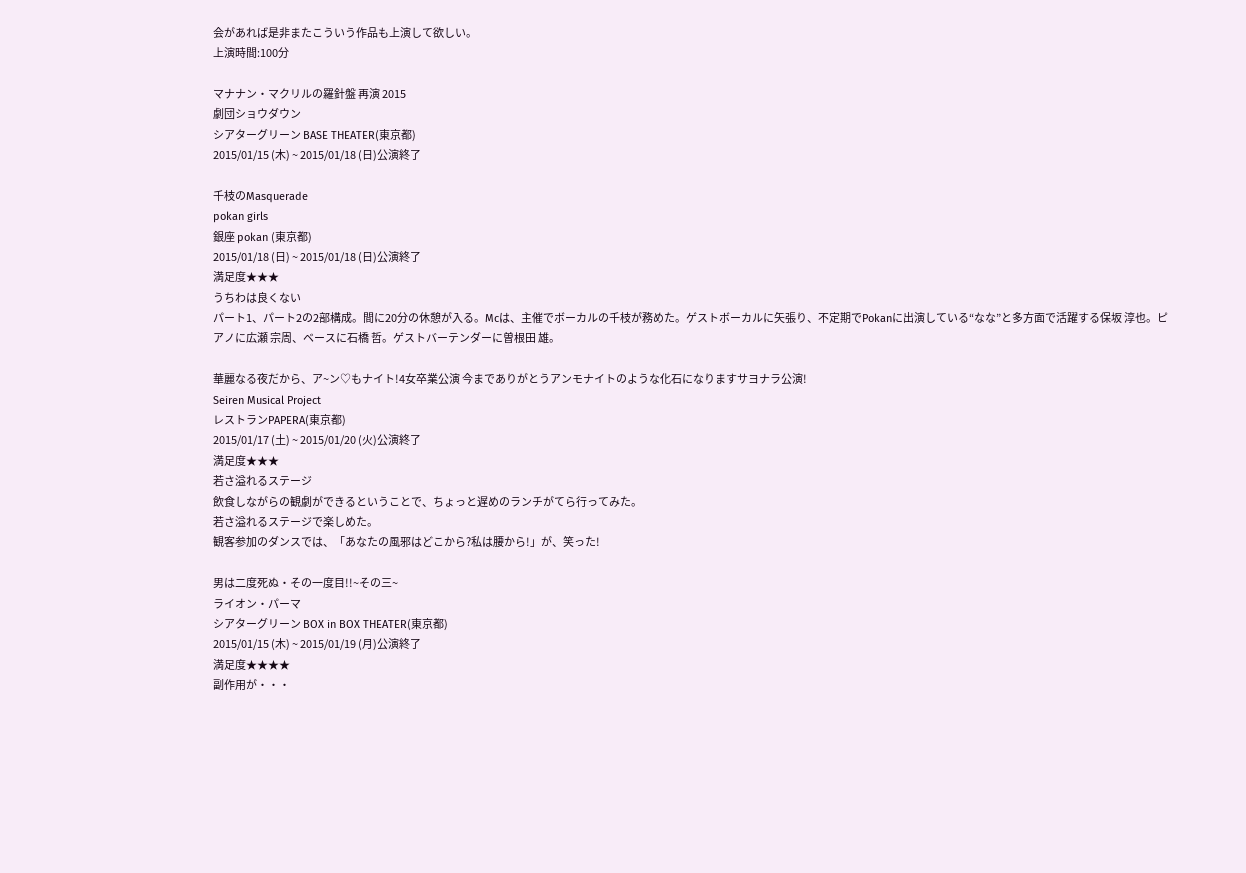会があれば是非またこういう作品も上演して欲しい。
上演時間:100分

マナナン・マクリルの羅針盤 再演 2015
劇団ショウダウン
シアターグリーン BASE THEATER(東京都)
2015/01/15 (木) ~ 2015/01/18 (日)公演終了

千枝のMasquerade
pokan girls
銀座 pokan (東京都)
2015/01/18 (日) ~ 2015/01/18 (日)公演終了
満足度★★★
うちわは良くない
パート1、パート2の2部構成。間に20分の休憩が入る。Mcは、主催でボーカルの千枝が務めた。ゲストボーカルに矢張り、不定期でPokanに出演している“なな”と多方面で活躍する保坂 淳也。ピアノに広瀬 宗周、ベースに石橋 哲。ゲストバーテンダーに曽根田 雄。

華麗なる夜だから、ア~ン♡もナイト!4女卒業公演 今までありがとうアンモナイトのような化石になりますサヨナラ公演!
Seiren Musical Project
レストランPAPERA(東京都)
2015/01/17 (土) ~ 2015/01/20 (火)公演終了
満足度★★★
若さ溢れるステージ
飲食しながらの観劇ができるということで、ちょっと遅めのランチがてら行ってみた。
若さ溢れるステージで楽しめた。
観客参加のダンスでは、「あなたの風邪はどこから?私は腰から!」が、笑った!

男は二度死ぬ・その一度目!!~その三~
ライオン・パーマ
シアターグリーン BOX in BOX THEATER(東京都)
2015/01/15 (木) ~ 2015/01/19 (月)公演終了
満足度★★★★
副作用が・・・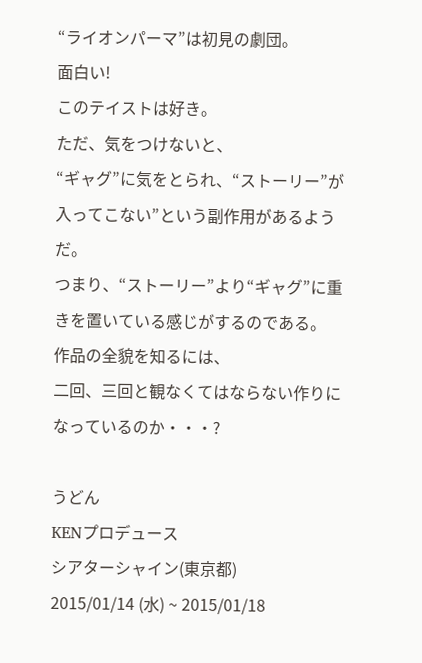“ライオンパーマ”は初見の劇団。
面白い!
このテイストは好き。
ただ、気をつけないと、
“ギャグ”に気をとられ、“ストーリー”が入ってこない”という副作用があるようだ。
つまり、“ストーリー”より“ギャグ”に重きを置いている感じがするのである。
作品の全貌を知るには、
二回、三回と観なくてはならない作りになっているのか・・・?

うどん
KENプロデュース
シアターシャイン(東京都)
2015/01/14 (水) ~ 2015/01/18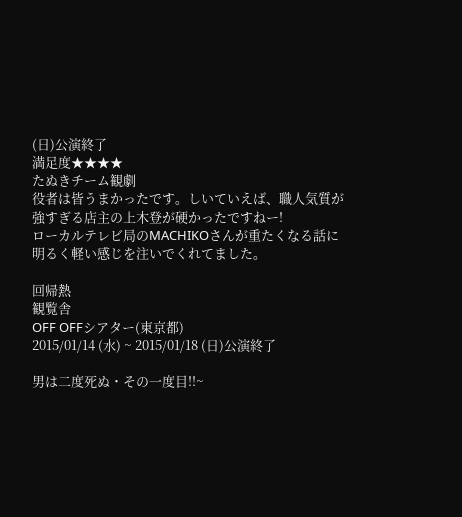(日)公演終了
満足度★★★★
たぬきチーム観劇
役者は皆うまかったです。しいていえば、職人気質が強すぎる店主の上木登が硬かったですねー!
ローカルテレビ局のMACHIKOさんが重たくなる話に明るく軽い感じを注いでくれてました。

回帰熱
観覧舎
OFF OFFシアター(東京都)
2015/01/14 (水) ~ 2015/01/18 (日)公演終了

男は二度死ぬ・その一度目!!~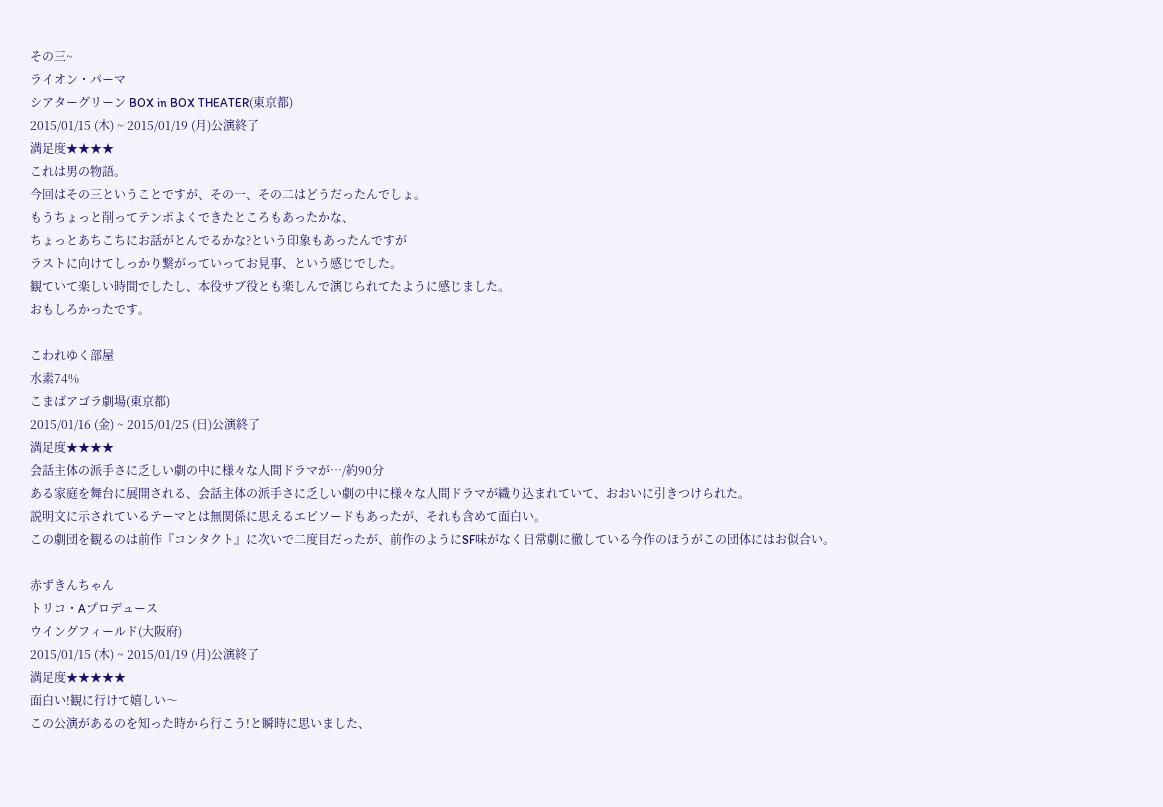その三~
ライオン・パーマ
シアターグリーン BOX in BOX THEATER(東京都)
2015/01/15 (木) ~ 2015/01/19 (月)公演終了
満足度★★★★
これは男の物語。
今回はその三ということですが、その一、その二はどうだったんでしょ。
もうちょっと削ってテンポよくできたところもあったかな、
ちょっとあちこちにお話がとんでるかな?という印象もあったんですが
ラストに向けてしっかり繋がっていってお見事、という感じでした。
観ていて楽しい時間でしたし、本役サブ役とも楽しんで演じられてたように感じました。
おもしろかったです。

こわれゆく部屋
水素74%
こまばアゴラ劇場(東京都)
2015/01/16 (金) ~ 2015/01/25 (日)公演終了
満足度★★★★
会話主体の派手さに乏しい劇の中に様々な人間ドラマが…/約90分
ある家庭を舞台に展開される、会話主体の派手さに乏しい劇の中に様々な人間ドラマが織り込まれていて、おおいに引きつけられた。
説明文に示されているテーマとは無関係に思えるエピソードもあったが、それも含めて面白い。
この劇団を観るのは前作『コンタクト』に次いで二度目だったが、前作のようにSF味がなく日常劇に徹している今作のほうがこの団体にはお似合い。

赤ずきんちゃん
トリコ・Aプロデュース
ウイングフィールド(大阪府)
2015/01/15 (木) ~ 2015/01/19 (月)公演終了
満足度★★★★★
面白い!観に行けて嬉しい〜
この公演があるのを知った時から行こう!と瞬時に思いました、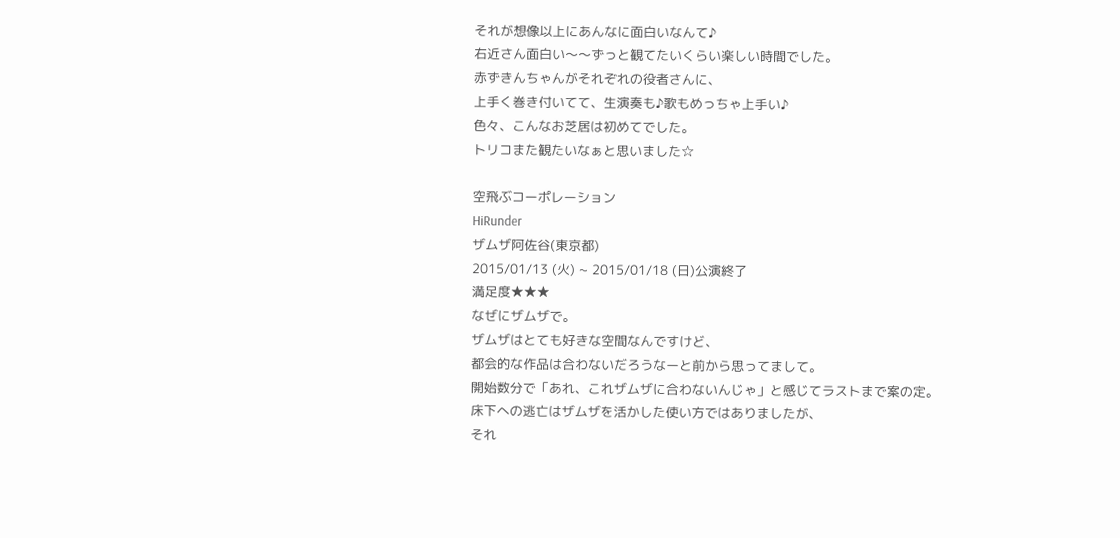それが想像以上にあんなに面白いなんて♪
右近さん面白い〜〜ずっと観てたいくらい楽しい時間でした。
赤ずきんちゃんがそれぞれの役者さんに、
上手く巻き付いてて、生演奏も♪歌もめっちゃ上手い♪
色々、こんなお芝居は初めてでした。
トリコまた観たいなぁと思いました☆

空飛ぶコーポレーション
HiRunder
ザムザ阿佐谷(東京都)
2015/01/13 (火) ~ 2015/01/18 (日)公演終了
満足度★★★
なぜにザムザで。
ザムザはとても好きな空間なんですけど、
都会的な作品は合わないだろうなーと前から思ってまして。
開始数分で「あれ、これザムザに合わないんじゃ」と感じてラストまで案の定。
床下への逃亡はザムザを活かした使い方ではありましたが、
それ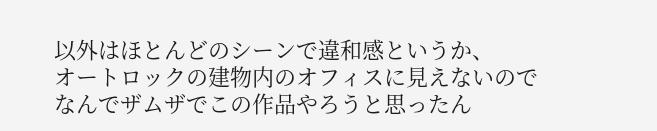以外はほとんどのシーンで違和感というか、
オートロックの建物内のオフィスに見えないので
なんでザムザでこの作品やろうと思ったん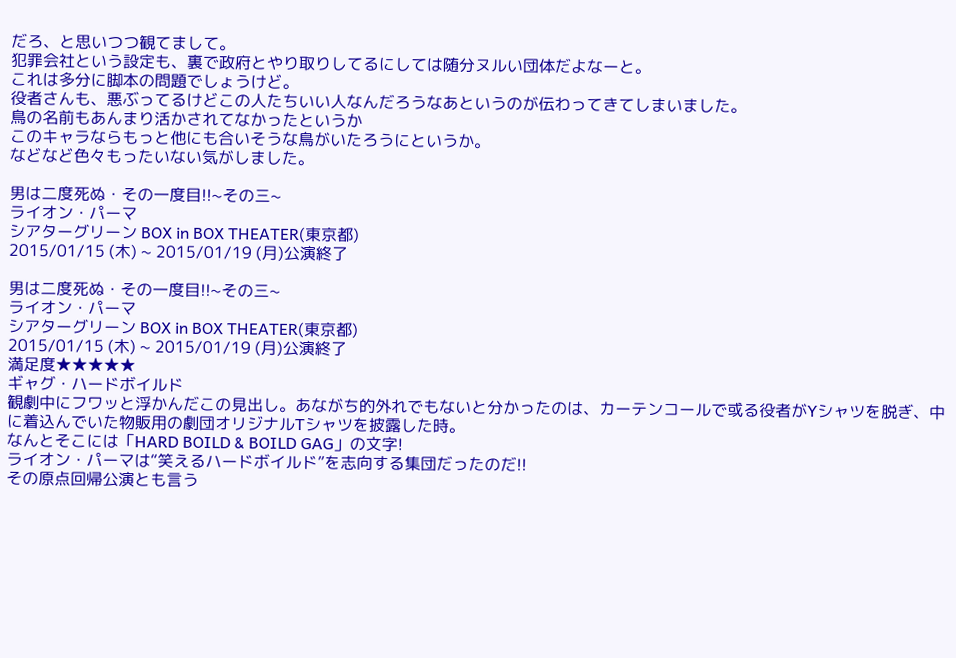だろ、と思いつつ観てまして。
犯罪会社という設定も、裏で政府とやり取りしてるにしては随分ヌルい団体だよなーと。
これは多分に脚本の問題でしょうけど。
役者さんも、悪ぶってるけどこの人たちいい人なんだろうなあというのが伝わってきてしまいました。
鳥の名前もあんまり活かされてなかったというか
このキャラならもっと他にも合いそうな鳥がいたろうにというか。
などなど色々もったいない気がしました。

男は二度死ぬ・その一度目!!~その三~
ライオン・パーマ
シアターグリーン BOX in BOX THEATER(東京都)
2015/01/15 (木) ~ 2015/01/19 (月)公演終了

男は二度死ぬ・その一度目!!~その三~
ライオン・パーマ
シアターグリーン BOX in BOX THEATER(東京都)
2015/01/15 (木) ~ 2015/01/19 (月)公演終了
満足度★★★★★
ギャグ・ハードボイルド
観劇中にフワッと浮かんだこの見出し。あながち的外れでもないと分かったのは、カーテンコールで或る役者がYシャツを脱ぎ、中に着込んでいた物販用の劇団オリジナルTシャツを披露した時。
なんとそこには「HARD BOILD & BOILD GAG」の文字!
ライオン・パーマは“笑えるハードボイルド”を志向する集団だったのだ!!
その原点回帰公演とも言う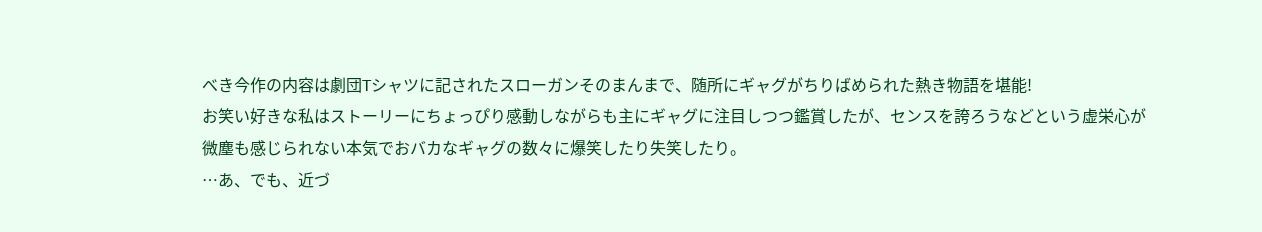べき今作の内容は劇団Tシャツに記されたスローガンそのまんまで、随所にギャグがちりばめられた熱き物語を堪能!
お笑い好きな私はストーリーにちょっぴり感動しながらも主にギャグに注目しつつ鑑賞したが、センスを誇ろうなどという虚栄心が微塵も感じられない本気でおバカなギャグの数々に爆笑したり失笑したり。
…あ、でも、近づ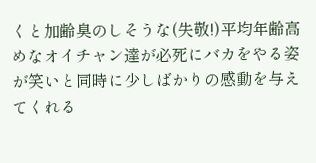くと加齢臭のしそうな(失敬!)平均年齢高めなオイチャン達が必死にバカをやる姿が笑いと同時に少しばかりの感動を与えてくれる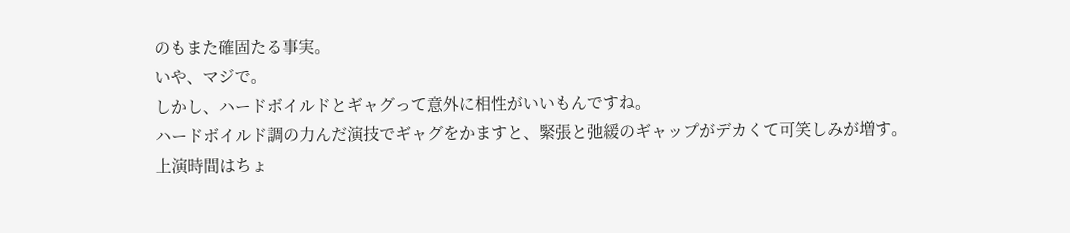のもまた確固たる事実。
いや、マジで。
しかし、ハードボイルドとギャグって意外に相性がいいもんですね。
ハードボイルド調の力んだ演技でギャグをかますと、緊張と弛緩のギャップがデカくて可笑しみが増す。
上演時間はちょ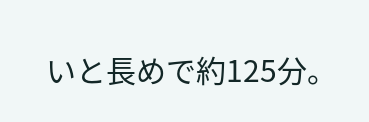いと長めで約125分。